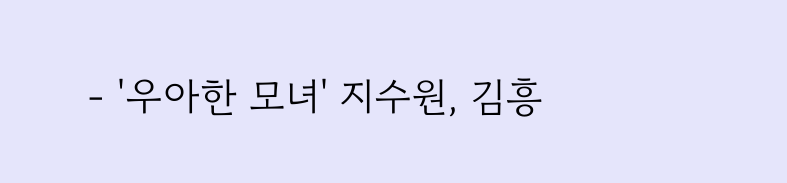- '우아한 모녀' 지수원, 김흥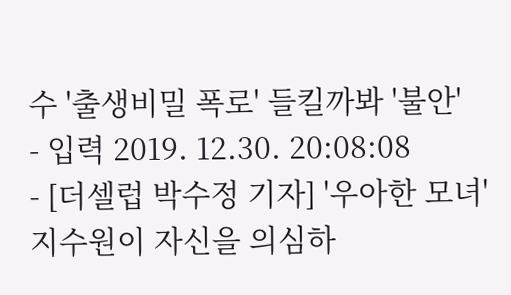수 '출생비밀 폭로' 들킬까봐 '불안'
- 입력 2019. 12.30. 20:08:08
- [더셀럽 박수정 기자] '우아한 모녀' 지수원이 자신을 의심하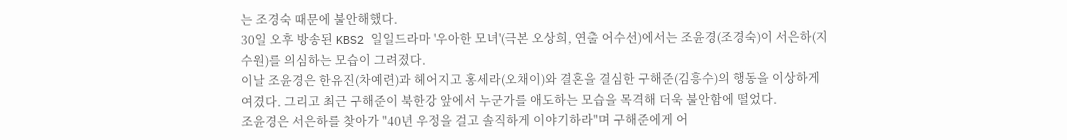는 조경숙 때문에 불안해했다.
30일 오후 방송된 KBS2 일일드라마 '우아한 모녀'(극본 오상희, 연출 어수선)에서는 조윤경(조경숙)이 서은하(지수원)를 의심하는 모습이 그려졌다.
이날 조윤경은 한유진(차예련)과 헤어지고 홍세라(오채이)와 결혼을 결심한 구해준(김흥수)의 행동을 이상하게 여겼다. 그리고 최근 구해준이 북한강 앞에서 누군가를 애도하는 모습을 목격해 더욱 불안함에 떨었다.
조윤경은 서은하를 찾아가 "40년 우정을 걸고 솔직하게 이야기하라"며 구해준에게 어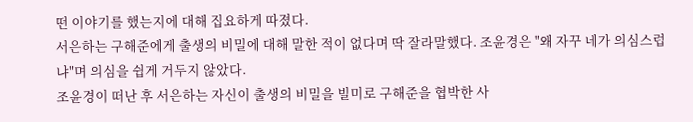떤 이야기를 했는지에 대해 집요하게 따졌다.
서은하는 구해준에게 출생의 비밀에 대해 말한 적이 없다며 딱 잘라말했다. 조윤경은 "왜 자꾸 네가 의심스럽냐"며 의심을 쉽게 거두지 않았다.
조윤경이 떠난 후 서은하는 자신이 출생의 비밀을 빌미로 구해준을 협박한 사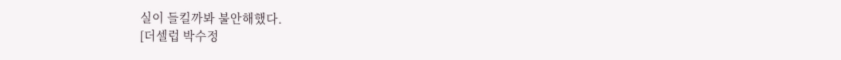실이 들킬까봐 불안해했다.
[더셀럽 박수정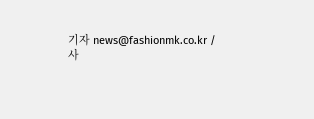기자 news@fashionmk.co.kr /사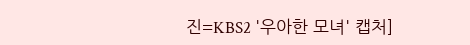진=KBS2 '우아한 모녀' 캡처]